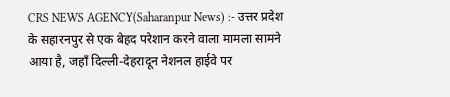CRS NEWS AGENCY(Saharanpur News) :- उत्तर प्रदेश के सहारनपुर से एक बेहद परेशान करने वाला मामला सामने आया है, जहाँ दिल्ली-देहरादून नेशनल हाईवे पर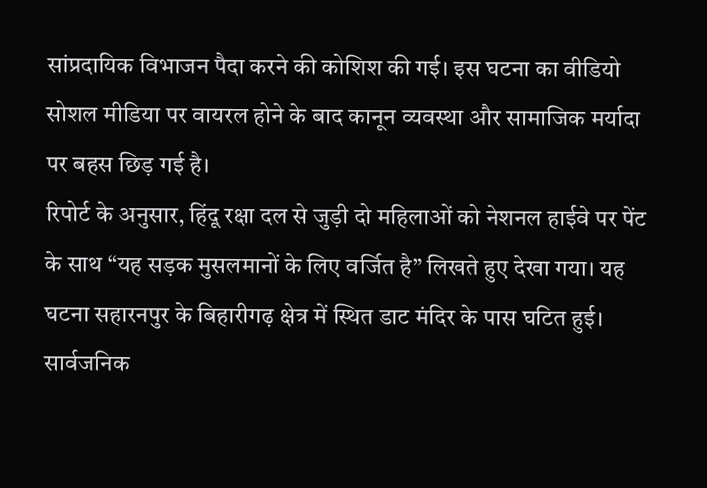सांप्रदायिक विभाजन पैदा करने की कोशिश की गई। इस घटना का वीडियो सोशल मीडिया पर वायरल होने के बाद कानून व्यवस्था और सामाजिक मर्यादा पर बहस छिड़ गई है।
रिपोर्ट के अनुसार, हिंदू रक्षा दल से जुड़ी दो महिलाओं को नेशनल हाईवे पर पेंट के साथ “यह सड़क मुसलमानों के लिए वर्जित है” लिखते हुए देखा गया। यह घटना सहारनपुर के बिहारीगढ़ क्षेत्र में स्थित डाट मंदिर के पास घटित हुई। सार्वजनिक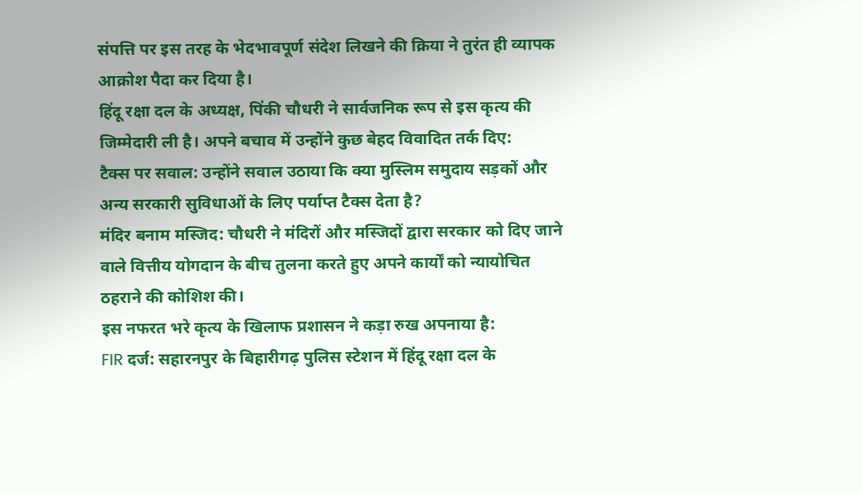संपत्ति पर इस तरह के भेदभावपूर्ण संदेश लिखने की क्रिया ने तुरंत ही व्यापक आक्रोश पैदा कर दिया है।
हिंदू रक्षा दल के अध्यक्ष, पिंकी चौधरी ने सार्वजनिक रूप से इस कृत्य की जिम्मेदारी ली है। अपने बचाव में उन्होंने कुछ बेहद विवादित तर्क दिए:
टैक्स पर सवाल: उन्होंने सवाल उठाया कि क्या मुस्लिम समुदाय सड़कों और अन्य सरकारी सुविधाओं के लिए पर्याप्त टैक्स देता है?
मंदिर बनाम मस्जिद: चौधरी ने मंदिरों और मस्जिदों द्वारा सरकार को दिए जाने वाले वित्तीय योगदान के बीच तुलना करते हुए अपने कार्यों को न्यायोचित ठहराने की कोशिश की।
इस नफरत भरे कृत्य के खिलाफ प्रशासन ने कड़ा रुख अपनाया है:
FIR दर्ज: सहारनपुर के बिहारीगढ़ पुलिस स्टेशन में हिंदू रक्षा दल के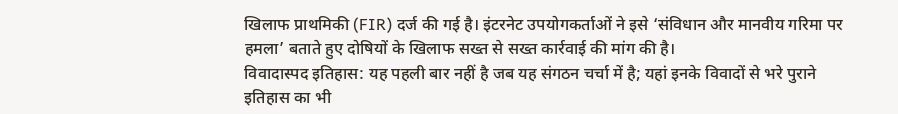खिलाफ प्राथमिकी (FIR) दर्ज की गई है। इंटरनेट उपयोगकर्ताओं ने इसे ‘संविधान और मानवीय गरिमा पर हमला’ बताते हुए दोषियों के खिलाफ सख्त से सख्त कार्रवाई की मांग की है।
विवादास्पद इतिहास: यह पहली बार नहीं है जब यह संगठन चर्चा में है; यहां इनके विवादों से भरे पुराने इतिहास का भी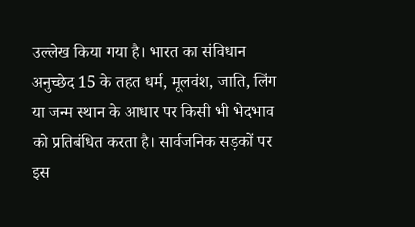उल्लेख किया गया है। भारत का संविधान अनुच्छेद 15 के तहत धर्म, मूलवंश, जाति, लिंग या जन्म स्थान के आधार पर किसी भी भेदभाव को प्रतिबंधित करता है। सार्वजनिक सड़कों पर इस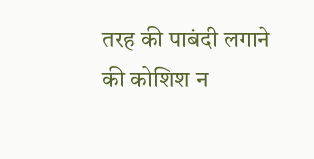तरह की पाबंदी लगाने की कोशिश न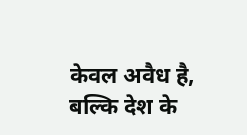केवल अवैध है, बल्कि देश के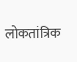लोकतांत्रिक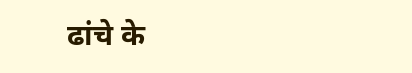ढांचे के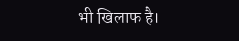भी खिलाफ है।